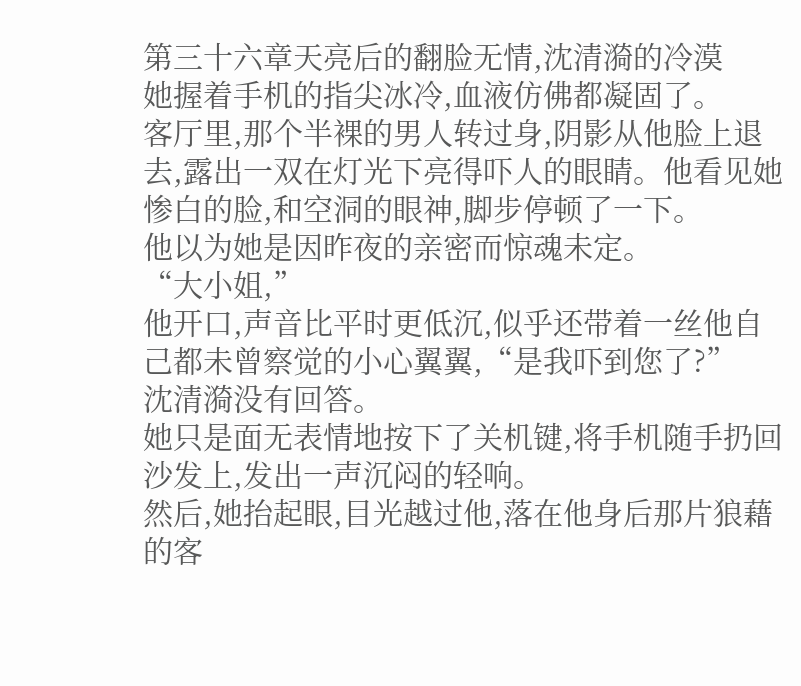第三十六章天亮后的翻脸无情,沈清漪的冷漠
她握着手机的指尖冰冷,血液仿佛都凝固了。
客厅里,那个半裸的男人转过身,阴影从他脸上退去,露出一双在灯光下亮得吓人的眼睛。他看见她惨白的脸,和空洞的眼神,脚步停顿了一下。
他以为她是因昨夜的亲密而惊魂未定。
“大小姐,”
他开口,声音比平时更低沉,似乎还带着一丝他自己都未曾察觉的小心翼翼,“是我吓到您了?”
沈清漪没有回答。
她只是面无表情地按下了关机键,将手机随手扔回沙发上,发出一声沉闷的轻响。
然后,她抬起眼,目光越过他,落在他身后那片狼藉的客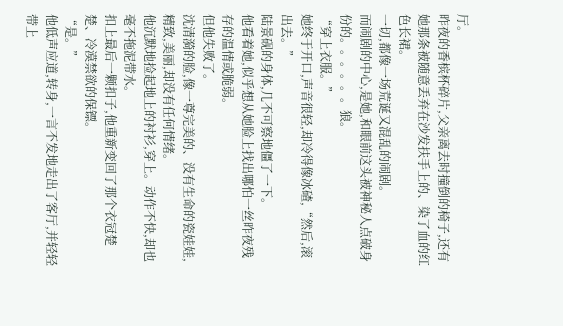厅。
昨夜的香槟杯碎片,父亲离去时撞倒的椅子,还有她那条被随意丢弃在沙发扶手上的、染了血的红色长裙。
一切,都像一场荒诞又混乱的闹剧。
而闹剧的中心,是她,和眼前这头被神秘人点破身份的。。。。。。狼。
“穿上衣服。”
她终于开口,声音很轻,却冷得像冰碴,“然后,滚出去。”
陆景砚的身体,几不可察地僵了一下。
他看着她,似乎想从她脸上找出哪怕一丝昨夜残存的温情或脆弱。
但他失败了。
沈清漪的脸,像一尊完美的、没有生命的瓷娃娃,精致,美丽,却没有任何情绪。
他沉默地捡起地上的衬衫,穿上。动作不快,却也毫不拖泥带水。
扣上最后一颗扣子,他重新变回了那个衣冠楚楚、冷漠禁欲的保镖。
“是。”
他低声应道,转身,一言不发地走出了客厅,并轻轻带上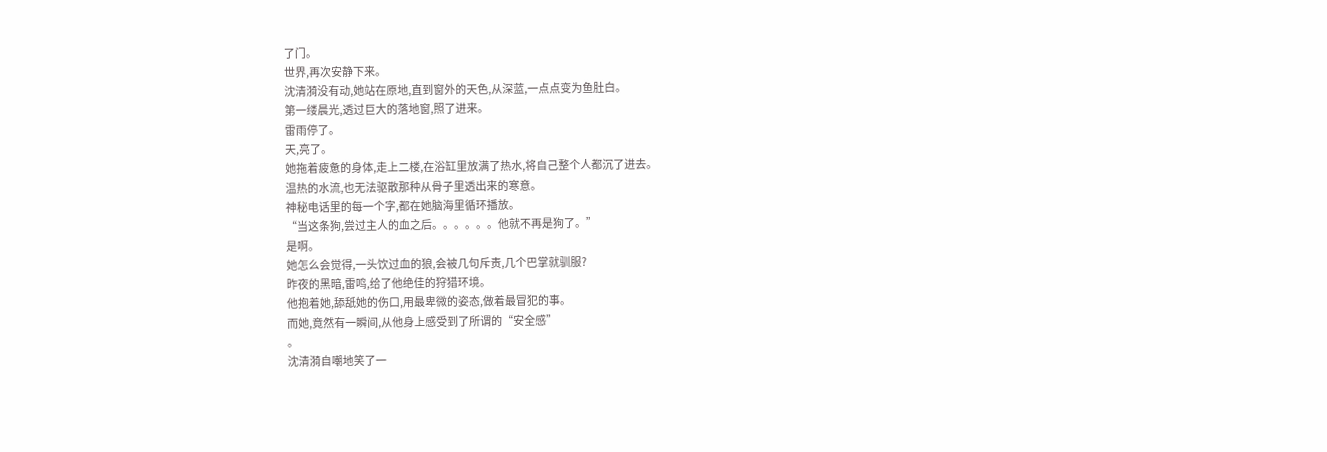了门。
世界,再次安静下来。
沈清漪没有动,她站在原地,直到窗外的天色,从深蓝,一点点变为鱼肚白。
第一缕晨光,透过巨大的落地窗,照了进来。
雷雨停了。
天,亮了。
她拖着疲惫的身体,走上二楼,在浴缸里放满了热水,将自己整个人都沉了进去。
温热的水流,也无法驱散那种从骨子里透出来的寒意。
神秘电话里的每一个字,都在她脑海里循环播放。
“当这条狗,尝过主人的血之后。。。。。。他就不再是狗了。”
是啊。
她怎么会觉得,一头饮过血的狼,会被几句斥责,几个巴掌就驯服?
昨夜的黑暗,雷鸣,给了他绝佳的狩猎环境。
他抱着她,舔舐她的伤口,用最卑微的姿态,做着最冒犯的事。
而她,竟然有一瞬间,从他身上感受到了所谓的“安全感”
。
沈清漪自嘲地笑了一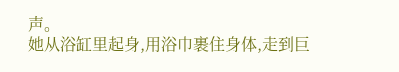声。
她从浴缸里起身,用浴巾裹住身体,走到巨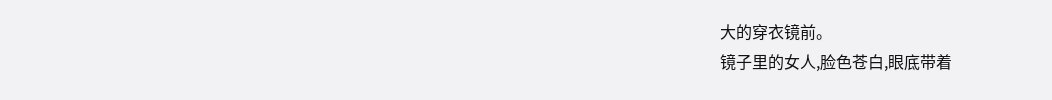大的穿衣镜前。
镜子里的女人,脸色苍白,眼底带着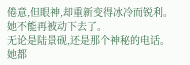倦意,但眼神,却重新变得冰冷而锐利。
她不能再被动下去了。
无论是陆景砚,还是那个神秘的电话。
她都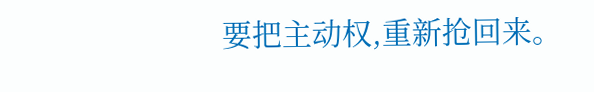要把主动权,重新抢回来。